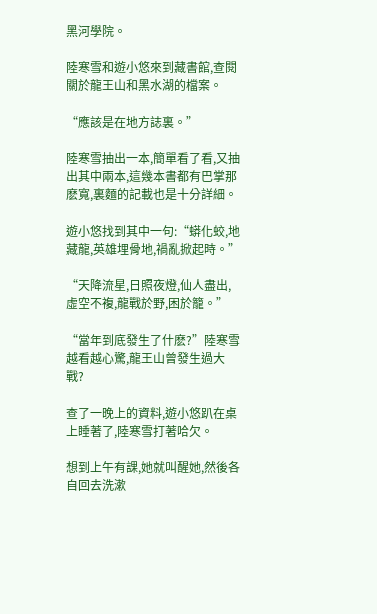黑河學院。

陸寒雪和遊小悠來到藏書館,查閱關於龍王山和黑水湖的檔案。

“應該是在地方誌裏。”

陸寒雪抽出一本,簡單看了看,又抽出其中兩本,這幾本書都有巴掌那麽寬,裏麵的記載也是十分詳細。

遊小悠找到其中一句:“蟒化蛟,地藏龍,英雄埋骨地,禍亂掀起時。”

“天降流星,日照夜燈,仙人盡出,虛空不複,龍戰於野,困於籠。”

“當年到底發生了什麽?”陸寒雪越看越心驚,龍王山曾發生過大戰?

查了一晚上的資料,遊小悠趴在桌上睡著了,陸寒雪打著哈欠。

想到上午有課,她就叫醒她,然後各自回去洗漱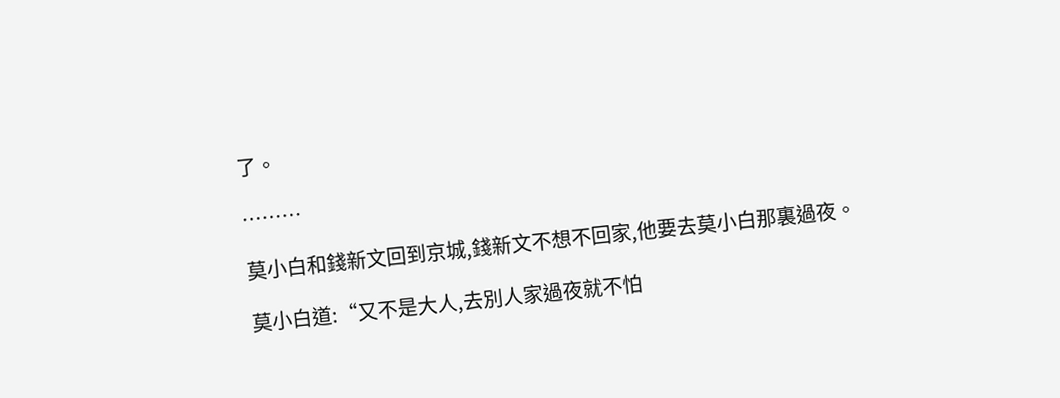了。

………

莫小白和錢新文回到京城,錢新文不想不回家,他要去莫小白那裏過夜。

莫小白道:“又不是大人,去別人家過夜就不怕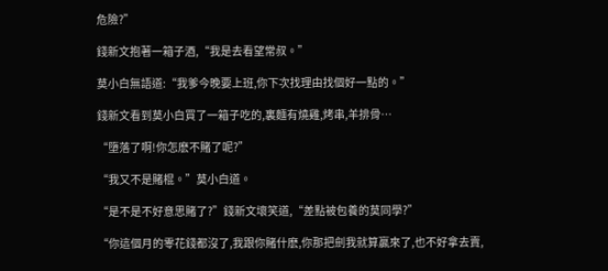危險?”

錢新文抱著一箱子酒,“我是去看望常叔。”

莫小白無語道:“我爹今晚要上班,你下次找理由找個好一點的。”

錢新文看到莫小白買了一箱子吃的,裏麵有燒雞,烤串,羊排骨…

“墮落了啊!你怎麽不賭了呢?”

“我又不是賭棍。”莫小白道。

“是不是不好意思賭了?”錢新文壞笑道,“差點被包養的莫同學?”

“你這個月的零花錢都沒了,我跟你賭什麽,你那把劍我就算贏來了,也不好拿去賣,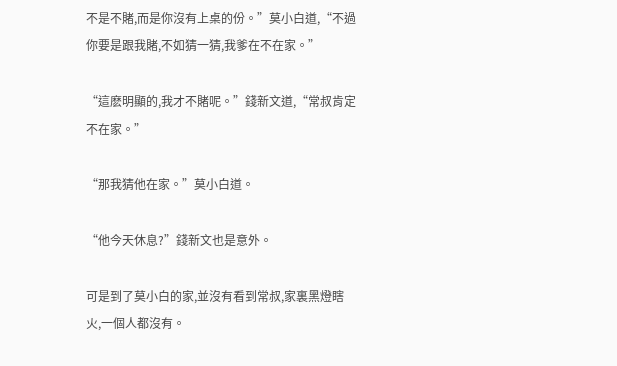不是不賭,而是你沒有上桌的份。”莫小白道,“不過你要是跟我賭,不如猜一猜,我爹在不在家。”

“這麽明顯的,我才不賭呢。”錢新文道,“常叔肯定不在家。”

“那我猜他在家。”莫小白道。

“他今天休息?”錢新文也是意外。

可是到了莫小白的家,並沒有看到常叔,家裏黑燈瞎火,一個人都沒有。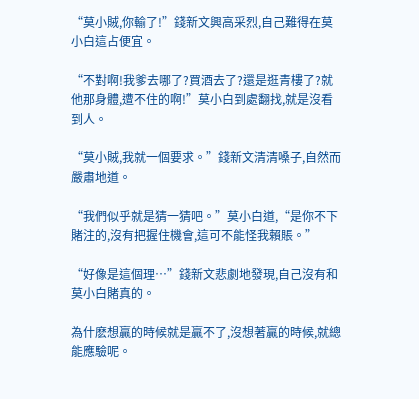“莫小賊,你輸了!”錢新文興高采烈,自己難得在莫小白這占便宜。

“不對啊!我爹去哪了?買酒去了?還是逛青樓了?就他那身體,遭不住的啊!”莫小白到處翻找,就是沒看到人。

“莫小賊,我就一個要求。”錢新文清清嗓子,自然而嚴肅地道。

“我們似乎就是猜一猜吧。”莫小白道,“是你不下賭注的,沒有把握住機會,這可不能怪我賴賬。”

“好像是這個理…”錢新文悲劇地發現,自己沒有和莫小白賭真的。

為什麽想贏的時候就是贏不了,沒想著贏的時候,就總能應驗呢。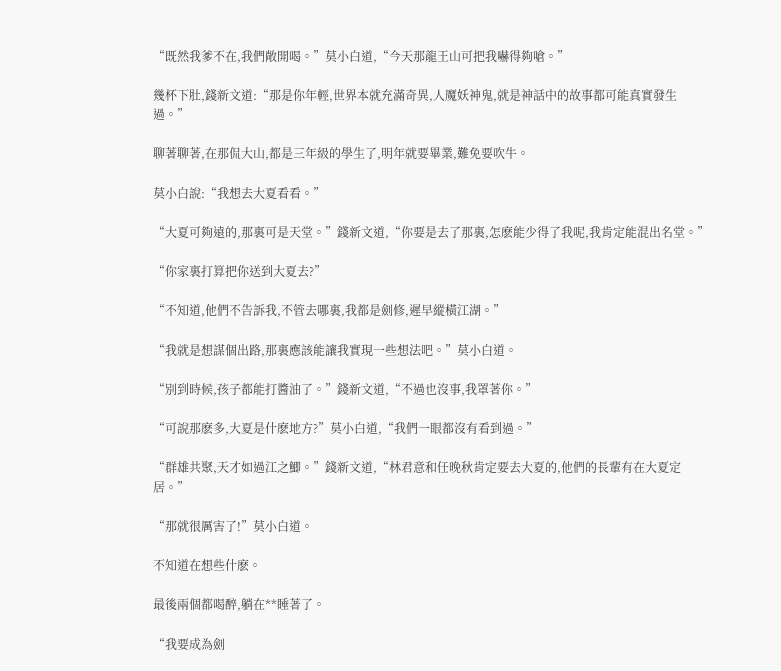“既然我爹不在,我們敞開喝。”莫小白道,“今天那龍王山可把我嚇得夠嗆。”

幾杯下肚,錢新文道:“那是你年輕,世界本就充滿奇異,人魔妖神鬼,就是神話中的故事都可能真實發生過。”

聊著聊著,在那侃大山,都是三年級的學生了,明年就要畢業,難免要吹牛。

莫小白說:“我想去大夏看看。”

“大夏可夠遠的,那裏可是天堂。”錢新文道,“你要是去了那裏,怎麽能少得了我呢,我肯定能混出名堂。”

“你家裏打算把你送到大夏去?”

“不知道,他們不告訴我,不管去哪裏,我都是劍修,遲早縱橫江湖。”

“我就是想謀個出路,那裏應該能讓我實現一些想法吧。”莫小白道。

“別到時候,孩子都能打醬油了。”錢新文道,“不過也沒事,我罩著你。”

“可說那麽多,大夏是什麽地方?”莫小白道,“我們一眼都沒有看到過。”

“群雄共聚,天才如過江之鯽。”錢新文道,“林君意和任晚秋肯定要去大夏的,他們的長輩有在大夏定居。”

“那就很厲害了!”莫小白道。

不知道在想些什麽。

最後兩個都喝醉,躺在**睡著了。

“我要成為劍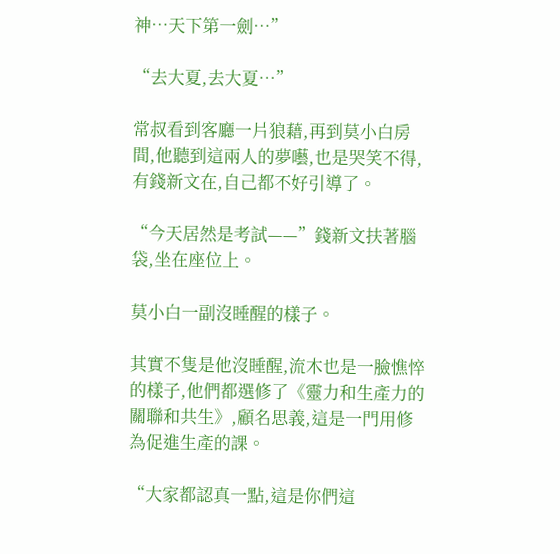神…天下第一劍…”

“去大夏,去大夏…”

常叔看到客廳一片狼藉,再到莫小白房間,他聽到這兩人的夢囈,也是哭笑不得,有錢新文在,自己都不好引導了。

“今天居然是考試——”錢新文扶著腦袋,坐在座位上。

莫小白一副沒睡醒的樣子。

其實不隻是他沒睡醒,流木也是一臉憔悴的樣子,他們都選修了《靈力和生產力的關聯和共生》,顧名思義,這是一門用修為促進生產的課。

“大家都認真一點,這是你們這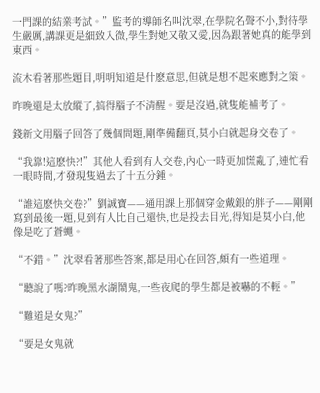一門課的結業考試。”監考的導師名叫沈翠,在學院名聲不小,對待學生嚴厲,講課更是細致入微,學生對她又敬又愛,因為跟著她真的能學到東西。

流木看著那些題目,明明知道是什麽意思,但就是想不起來應對之策。

昨晚還是太放縱了,搞得腦子不清醒。要是沒過,就隻能補考了。

錢新文用腦子回答了幾個問題,剛準備翻頁,莫小白就起身交卷了。

“我靠!這麽快?!”其他人看到有人交卷,內心一時更加慌亂了,連忙看一眼時間,才發現隻過去了十五分鍾。

“誰這麽快交卷?”劉誠寶——通用課上那個穿金戴銀的胖子——剛剛寫到最後一題,見到有人比自己還快,也是投去目光,得知是莫小白,他像是吃了蒼蠅。

“不錯。”沈翠看著那些答案,都是用心在回答,頗有一些道理。

“聽說了嗎?昨晚黑水湖鬧鬼,一些夜爬的學生都是被嚇的不輕。”

“難道是女鬼?”

“要是女鬼就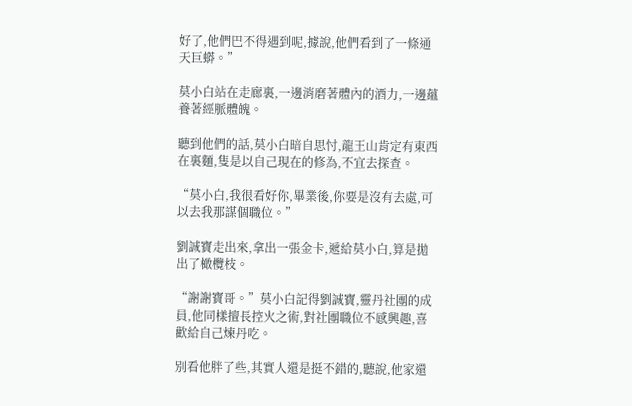好了,他們巴不得遇到呢,據說,他們看到了一條通天巨蟒。”

莫小白站在走廊裏,一邊消磨著體內的酒力,一邊蘊養著經脈體魄。

聽到他們的話,莫小白暗自思忖,龍王山肯定有東西在裏麵,隻是以自己現在的修為,不宜去探查。

“莫小白,我很看好你,畢業後,你要是沒有去處,可以去我那謀個職位。”

劉誠寶走出來,拿出一張金卡,遞給莫小白,算是拋出了橄欖枝。

“謝謝寶哥。”莫小白記得劉誠寶,靈丹社團的成員,他同樣擅長控火之術,對社團職位不感興趣,喜歡給自己煉丹吃。

別看他胖了些,其實人還是挺不錯的,聽說,他家還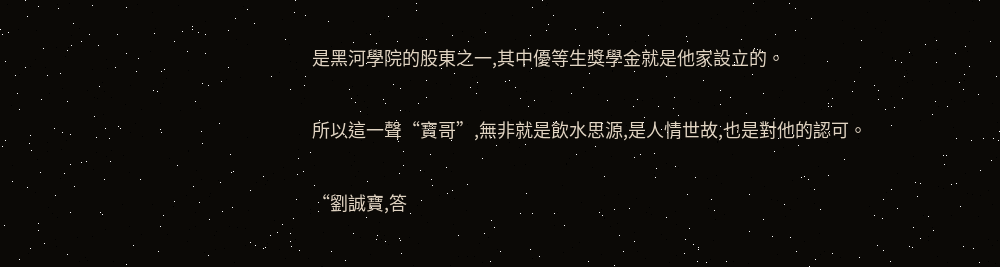是黑河學院的股東之一,其中優等生獎學金就是他家設立的。

所以這一聲“寶哥”,無非就是飲水思源,是人情世故,也是對他的認可。

“劉誠寶,答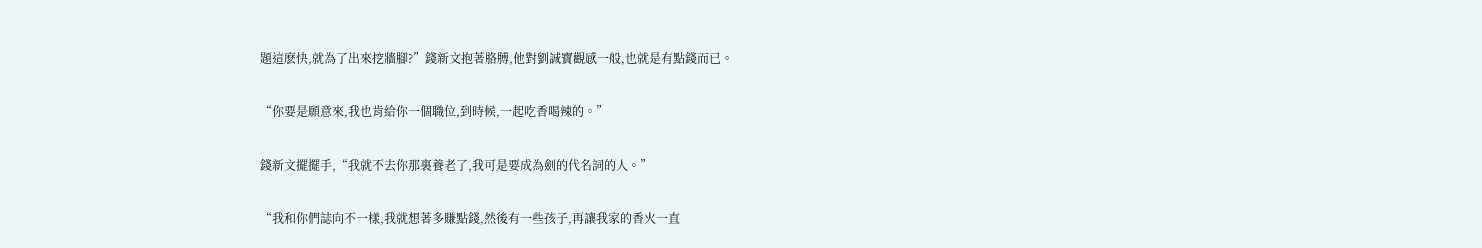題這麽快,就為了出來挖牆腳?”錢新文抱著胳膊,他對劉誠寶觀感一般,也就是有點錢而已。

“你要是願意來,我也肯給你一個職位,到時候,一起吃香喝辣的。”

錢新文擺擺手,“我就不去你那裏養老了,我可是要成為劍的代名詞的人。”

“我和你們誌向不一樣,我就想著多賺點錢,然後有一些孩子,再讓我家的香火一直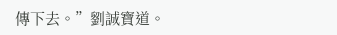傳下去。”劉誠寶道。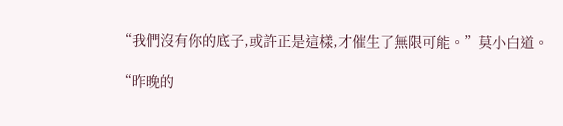“我們沒有你的底子,或許正是這樣,才催生了無限可能。”莫小白道。

“昨晚的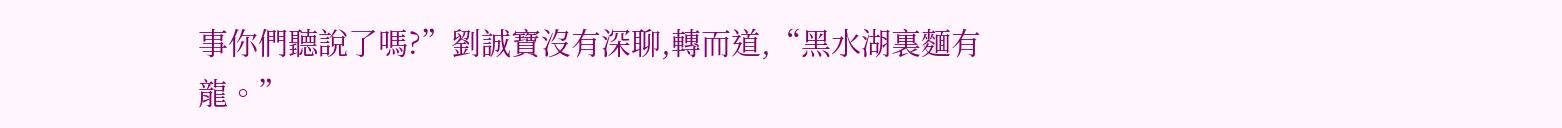事你們聽說了嗎?”劉誠寶沒有深聊,轉而道,“黑水湖裏麵有龍。”